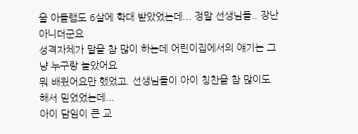울 아들램도 6살에 학대 받았었는데... 정말 선생님들.. 장난 아니더군요
성격자체가 말을 참 많이 하는데 어린이집에서의 얘기는 그냥 누구랑 놀았어요
뭐 배웠어요만 했었고. 선생님들이 아이 칭찬을 참 많이도 해서 믿었었는데...
아이 담임이 큰 교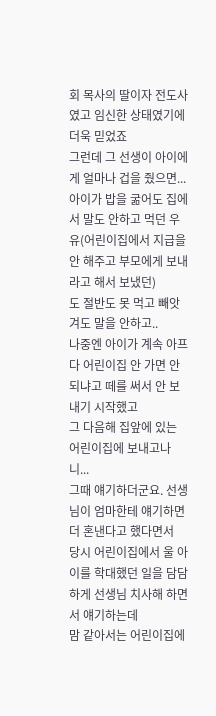회 목사의 딸이자 전도사 였고 임신한 상태였기에 더욱 믿었죠
그런데 그 선생이 아이에게 얼마나 겁을 줬으면...
아이가 밥을 굶어도 집에서 말도 안하고 먹던 우유(어린이집에서 지급을 안 해주고 부모에게 보내라고 해서 보냈던)
도 절반도 못 먹고 빼앗겨도 말을 안하고..
나중엔 아이가 계속 아프다 어린이집 안 가면 안되냐고 떼를 써서 안 보내기 시작했고
그 다음해 집앞에 있는 어린이집에 보내고나니...
그때 얘기하더군요. 선생님이 엄마한테 얘기하면 더 혼낸다고 했다면서
당시 어린이집에서 울 아이를 학대했던 일을 담담하게 선생님 치사해 하면서 얘기하는데
맘 같아서는 어린이집에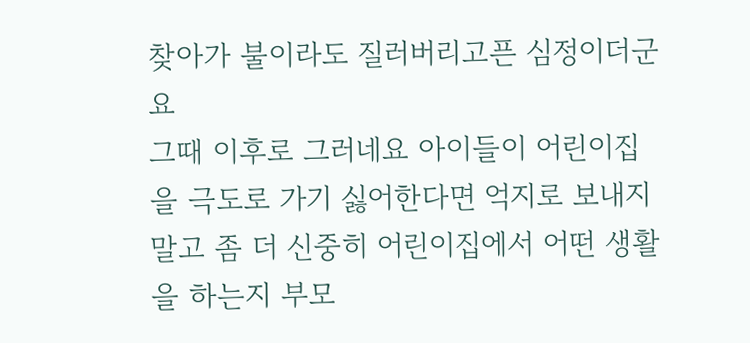찾아가 불이라도 질러버리고픈 심정이더군요
그때 이후로 그러네요 아이들이 어린이집을 극도로 가기 싫어한다면 억지로 보내지 말고 좀 더 신중히 어린이집에서 어떤 생활을 하는지 부모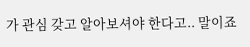가 관심 갖고 알아보셔야 한다고.. 말이죠